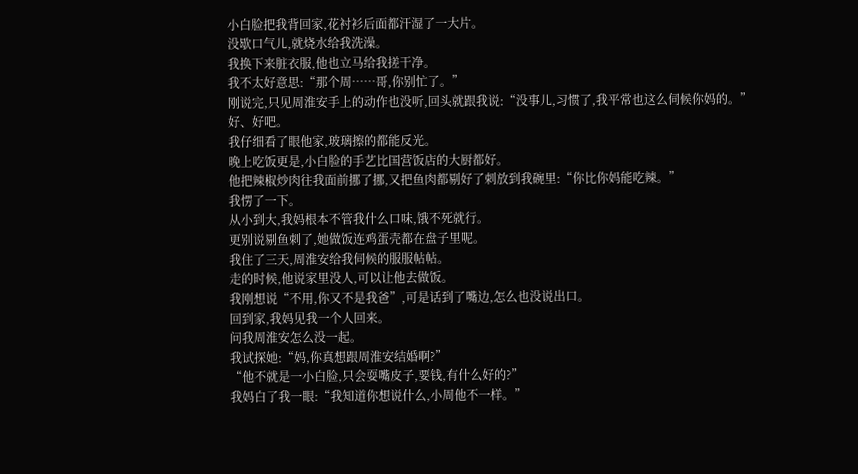小白脸把我背回家,花衬衫后面都汗湿了一大片。
没歇口气儿,就烧水给我洗澡。
我换下来脏衣服,他也立马给我搓干净。
我不太好意思:“那个周……哥,你别忙了。”
刚说完,只见周淮安手上的动作也没听,回头就跟我说:“没事儿,习惯了,我平常也这么伺候你妈的。”
好、好吧。
我仔细看了眼他家,玻璃擦的都能反光。
晚上吃饭更是,小白脸的手艺比国营饭店的大厨都好。
他把辣椒炒肉往我面前挪了挪,又把鱼肉都剔好了刺放到我碗里:“你比你妈能吃辣。”
我愣了一下。
从小到大,我妈根本不管我什么口味,饿不死就行。
更别说剔鱼刺了,她做饭连鸡蛋壳都在盘子里呢。
我住了三天,周淮安给我伺候的服服帖帖。
走的时候,他说家里没人,可以让他去做饭。
我刚想说“不用,你又不是我爸”,可是话到了嘴边,怎么也没说出口。
回到家,我妈见我一个人回来。
问我周淮安怎么没一起。
我试探她:“妈,你真想跟周淮安结婚啊?”
“他不就是一小白脸,只会耍嘴皮子,要钱,有什么好的?”
我妈白了我一眼:“我知道你想说什么,小周他不一样。”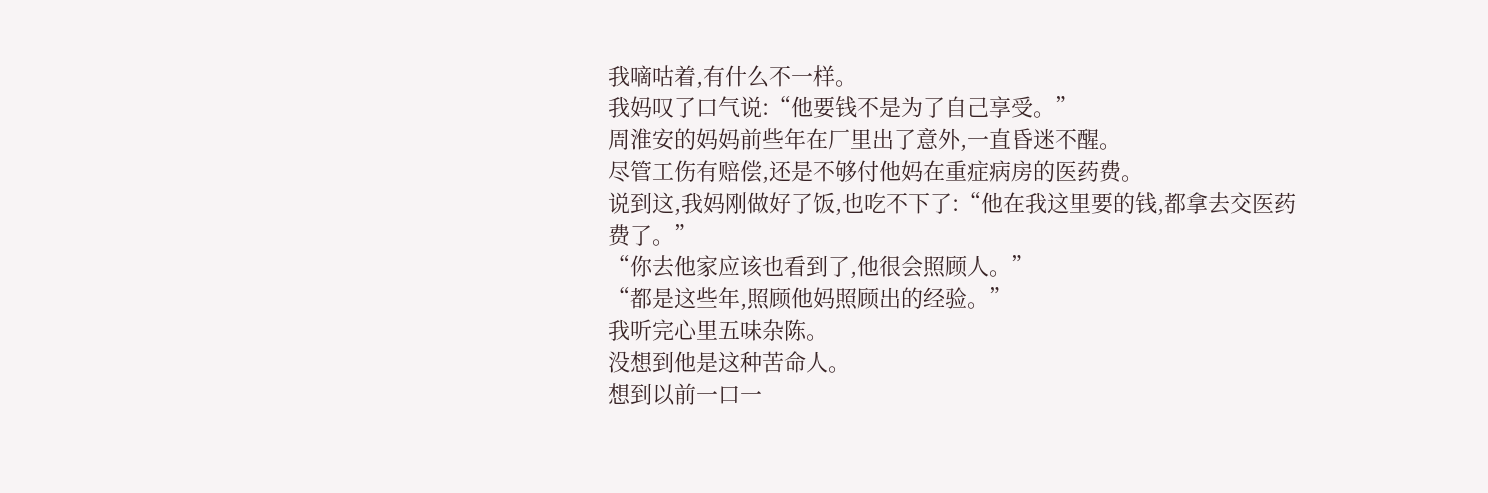我嘀咕着,有什么不一样。
我妈叹了口气说:“他要钱不是为了自己享受。”
周淮安的妈妈前些年在厂里出了意外,一直昏迷不醒。
尽管工伤有赔偿,还是不够付他妈在重症病房的医药费。
说到这,我妈刚做好了饭,也吃不下了:“他在我这里要的钱,都拿去交医药费了。”
“你去他家应该也看到了,他很会照顾人。”
“都是这些年,照顾他妈照顾出的经验。”
我听完心里五味杂陈。
没想到他是这种苦命人。
想到以前一口一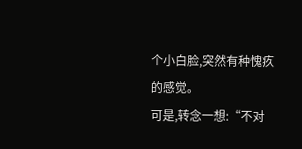个小白脸,突然有种愧疚的感觉。
可是,转念一想:“不对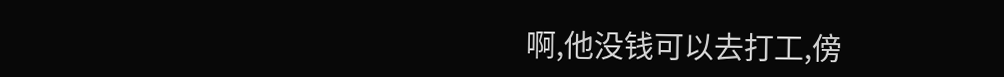啊,他没钱可以去打工,傍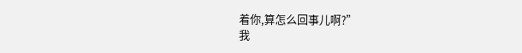着你,算怎么回事儿啊?”
我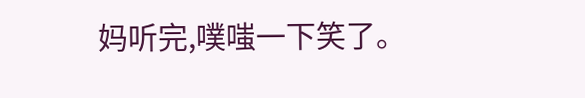妈听完,噗嗤一下笑了。